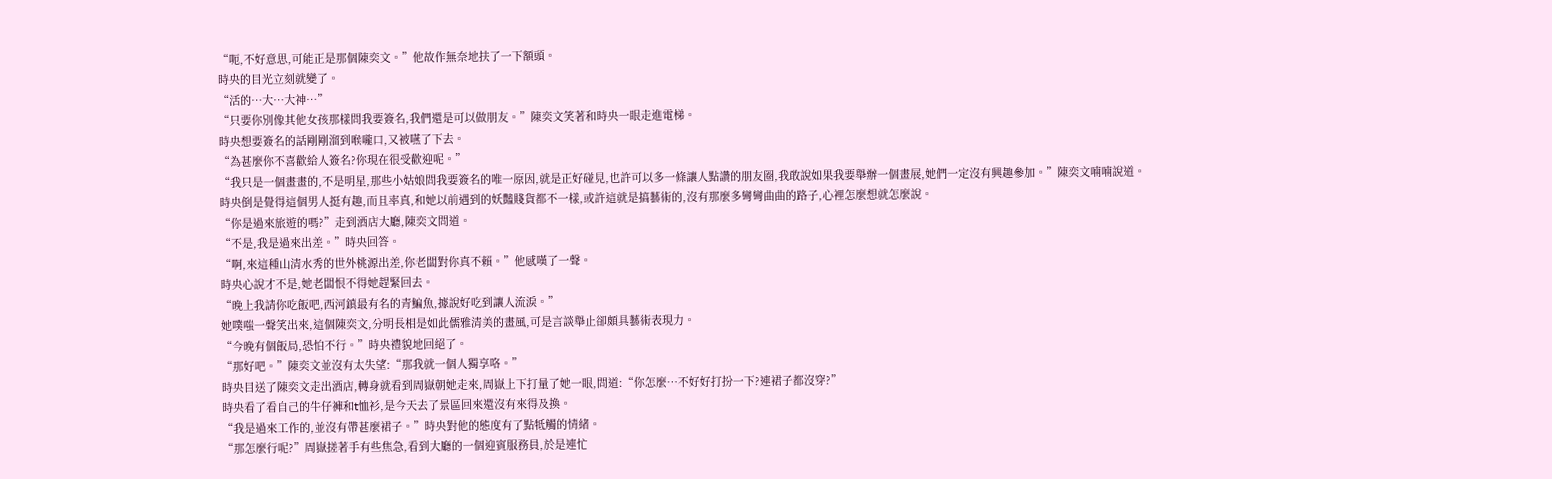“呃,不好意思,可能正是那個陳奕文。”他故作無奈地扶了一下額頭。
時央的目光立刻就變了。
“活的…大…大神…”
“只要你別像其他女孩那樣問我要簽名,我們還是可以做朋友。”陳奕文笑著和時央一眼走進電梯。
時央想要簽名的話剛剛溜到喉嚨口,又被嚥了下去。
“為甚麼你不喜歡給人簽名?你現在很受歡迎呢。”
“我只是一個畫畫的,不是明星,那些小姑娘問我要簽名的唯一原因,就是正好碰見,也許可以多一條讓人點讚的朋友圈,我敢說如果我要舉辦一個畫展,她們一定沒有興趣參加。”陳奕文喃喃說道。
時央倒是覺得這個男人挺有趣,而且率真,和她以前遇到的妖豔賤貨都不一樣,或許這就是搞藝術的,沒有那麼多彎彎曲曲的路子,心裡怎麼想就怎麼說。
“你是過來旅遊的嗎?”走到酒店大廳,陳奕文問道。
“不是,我是過來出差。”時央回答。
“啊,來這種山清水秀的世外桃源出差,你老闆對你真不賴。”他感嘆了一聲。
時央心說才不是,她老闆恨不得她趕緊回去。
“晚上我請你吃飯吧,西河鎮最有名的青鯿魚,據說好吃到讓人流淚。”
她噗嗤一聲笑出來,這個陳奕文,分明長相是如此儒雅清美的畫風,可是言談舉止卻頗具藝術表現力。
“今晚有個飯局,恐怕不行。”時央禮貌地回絕了。
“那好吧。”陳奕文並沒有太失望:“那我就一個人獨享咯。”
時央目送了陳奕文走出酒店,轉身就看到周嶽朝她走來,周嶽上下打量了她一眼,問道:“你怎麼…不好好打扮一下?連裙子都沒穿?”
時央看了看自己的牛仔褲和t恤衫,是今天去了景區回來還沒有來得及換。
“我是過來工作的,並沒有帶甚麼裙子。”時央對他的態度有了點牴觸的情緒。
“那怎麼行呢?”周嶽搓著手有些焦急,看到大廳的一個迎賓服務員,於是連忙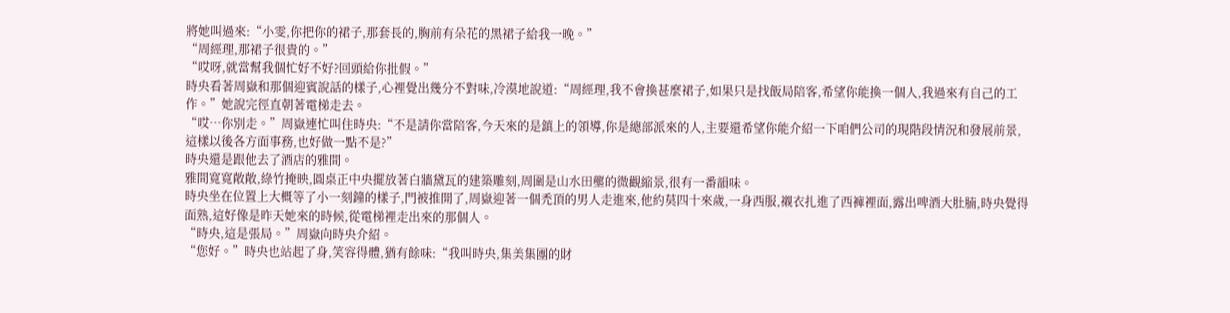將她叫過來:“小雯,你把你的裙子,那套長的,胸前有朵花的黑裙子給我一晚。”
“周經理,那裙子很貴的。”
“哎呀,就當幫我個忙好不好?回頭給你批假。”
時央看著周嶽和那個迎賓說話的樣子,心裡覺出幾分不對味,冷漠地說道:“周經理,我不會換甚麼裙子,如果只是找飯局陪客,希望你能換一個人,我過來有自己的工作。”她說完徑直朝著電梯走去。
“哎…你別走。”周嶽連忙叫住時央:“不是請你當陪客,今天來的是鎮上的領導,你是總部派來的人,主要還希望你能介紹一下咱們公司的現階段情況和發展前景,這樣以後各方面事務,也好做一點不是?”
時央還是跟他去了酒店的雅間。
雅間寬寬敞敞,綠竹掩映,圓桌正中央擺放著白牆黛瓦的建築雕刻,周圍是山水田壟的微觀縮景,很有一番韻味。
時央坐在位置上大概等了小一刻鐘的樣子,門被推開了,周嶽迎著一個禿頂的男人走進來,他約莫四十來歲,一身西服,襯衣扎進了西褲裡面,露出啤酒大肚腩,時央覺得面熟,這好像是昨天她來的時候,從電梯裡走出來的那個人。
“時央,這是張局。”周嶽向時央介紹。
“您好。”時央也站起了身,笑容得體,猶有餘味:“我叫時央,集美集團的財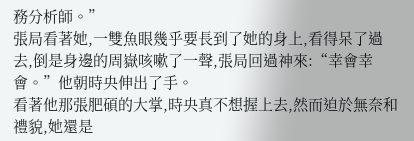務分析師。”
張局看著她,一雙魚眼幾乎要長到了她的身上,看得呆了過去,倒是身邊的周嶽咳嗽了一聲,張局回過神來:“幸會幸會。”他朝時央伸出了手。
看著他那張肥碩的大掌,時央真不想握上去,然而迫於無奈和禮貌,她還是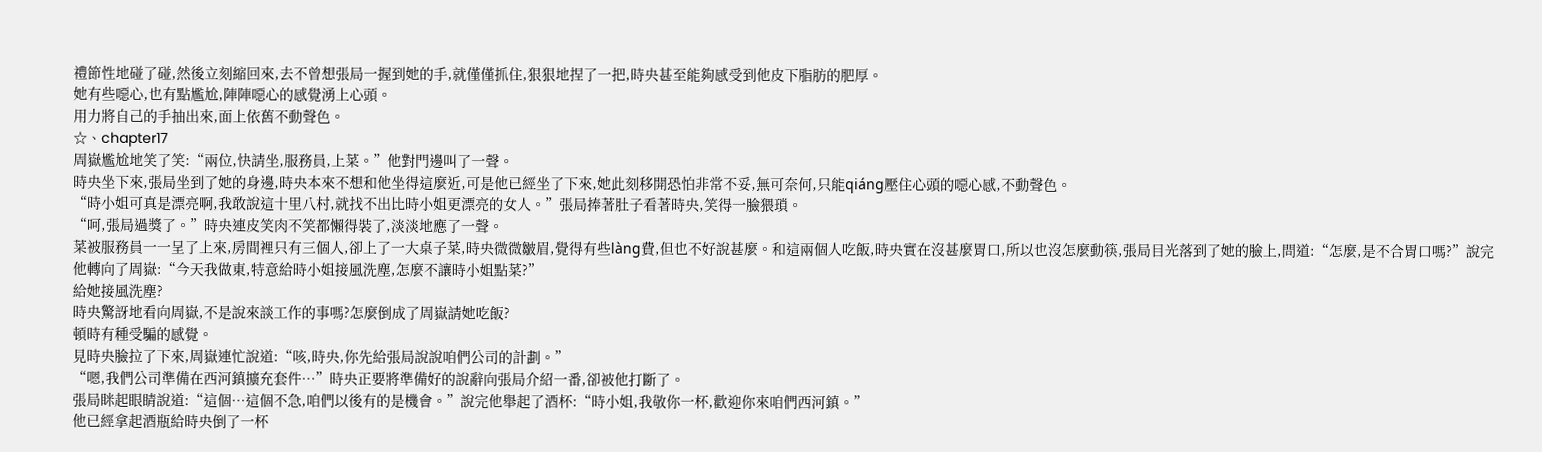禮節性地碰了碰,然後立刻縮回來,去不曾想張局一握到她的手,就僅僅抓住,狠狠地捏了一把,時央甚至能夠感受到他皮下脂肪的肥厚。
她有些噁心,也有點尷尬,陣陣噁心的感覺湧上心頭。
用力將自己的手抽出來,面上依舊不動聲色。
☆、chapter17
周嶽尷尬地笑了笑:“兩位,快請坐,服務員,上菜。”他對門邊叫了一聲。
時央坐下來,張局坐到了她的身邊,時央本來不想和他坐得這麼近,可是他已經坐了下來,她此刻移開恐怕非常不妥,無可奈何,只能qiáng壓住心頭的噁心感,不動聲色。
“時小姐可真是漂亮啊,我敢說這十里八村,就找不出比時小姐更漂亮的女人。”張局捧著肚子看著時央,笑得一臉猥瑣。
“呵,張局過獎了。”時央連皮笑肉不笑都懶得裝了,淡淡地應了一聲。
菜被服務員一一呈了上來,房間裡只有三個人,卻上了一大桌子菜,時央微微皺眉,覺得有些làng費,但也不好說甚麼。和這兩個人吃飯,時央實在沒甚麼胃口,所以也沒怎麼動筷,張局目光落到了她的臉上,問道:“怎麼,是不合胃口嗎?”說完他轉向了周嶽:“今天我做東,特意給時小姐接風洗塵,怎麼不讓時小姐點菜?”
給她接風洗塵?
時央驚訝地看向周嶽,不是說來談工作的事嗎?怎麼倒成了周嶽請她吃飯?
頓時有種受騙的感覺。
見時央臉拉了下來,周嶽連忙說道:“咳,時央,你先給張局說說咱們公司的計劃。”
“嗯,我們公司準備在西河鎮擴充套件…”時央正要將準備好的說辭向張局介紹一番,卻被他打斷了。
張局眯起眼睛說道:“這個…這個不急,咱們以後有的是機會。”說完他舉起了酒杯:“時小姐,我敬你一杯,歡迎你來咱們西河鎮。”
他已經拿起酒瓶給時央倒了一杯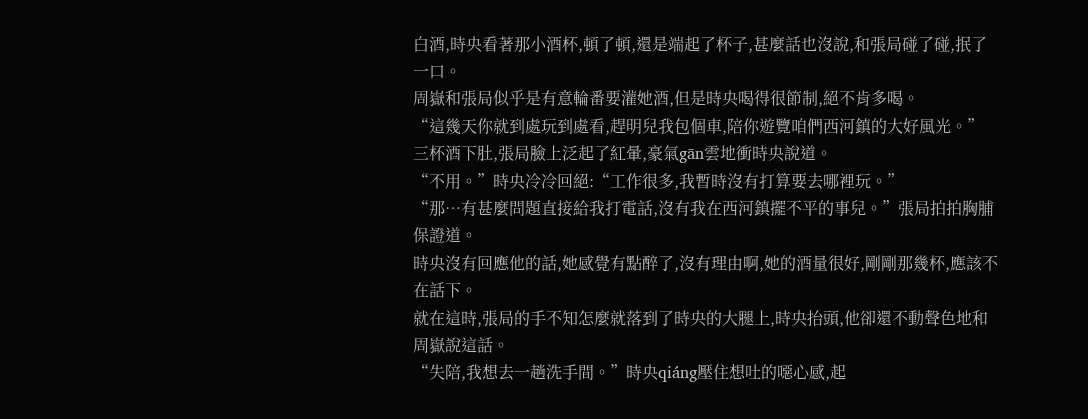白酒,時央看著那小酒杯,頓了頓,還是端起了杯子,甚麼話也沒說,和張局碰了碰,抿了一口。
周嶽和張局似乎是有意輪番要灌她酒,但是時央喝得很節制,絕不肯多喝。
“這幾天你就到處玩到處看,趕明兒我包個車,陪你遊覽咱們西河鎮的大好風光。”三杯酒下肚,張局臉上泛起了紅暈,豪氣gān雲地衝時央說道。
“不用。”時央冷冷回絕:“工作很多,我暫時沒有打算要去哪裡玩。”
“那…有甚麼問題直接給我打電話,沒有我在西河鎮擺不平的事兒。”張局拍拍胸脯保證道。
時央沒有回應他的話,她感覺有點醉了,沒有理由啊,她的酒量很好,剛剛那幾杯,應該不在話下。
就在這時,張局的手不知怎麼就落到了時央的大腿上,時央抬頭,他卻還不動聲色地和周嶽說這話。
“失陪,我想去一趟洗手間。”時央qiáng壓住想吐的噁心感,起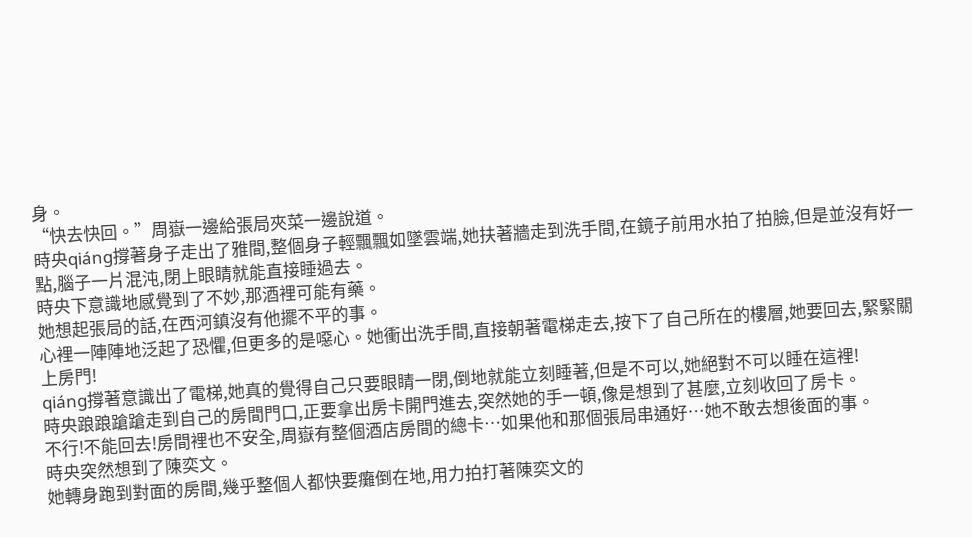身。
“快去快回。”周嶽一邊給張局夾菜一邊說道。
時央qiáng撐著身子走出了雅間,整個身子輕飄飄如墜雲端,她扶著牆走到洗手間,在鏡子前用水拍了拍臉,但是並沒有好一點,腦子一片混沌,閉上眼睛就能直接睡過去。
時央下意識地感覺到了不妙,那酒裡可能有藥。
她想起張局的話,在西河鎮沒有他擺不平的事。
心裡一陣陣地泛起了恐懼,但更多的是噁心。她衝出洗手間,直接朝著電梯走去,按下了自己所在的樓層,她要回去,緊緊關上房門!
qiáng撐著意識出了電梯,她真的覺得自己只要眼睛一閉,倒地就能立刻睡著,但是不可以,她絕對不可以睡在這裡!
時央踉踉蹌蹌走到自己的房間門口,正要拿出房卡開門進去,突然她的手一頓,像是想到了甚麼,立刻收回了房卡。
不行!不能回去!房間裡也不安全,周嶽有整個酒店房間的總卡…如果他和那個張局串通好…她不敢去想後面的事。
時央突然想到了陳奕文。
她轉身跑到對面的房間,幾乎整個人都快要癱倒在地,用力拍打著陳奕文的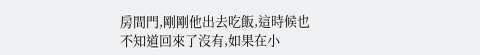房間門,剛剛他出去吃飯,這時候也不知道回來了沒有,如果在小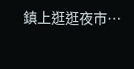鎮上逛逛夜市…